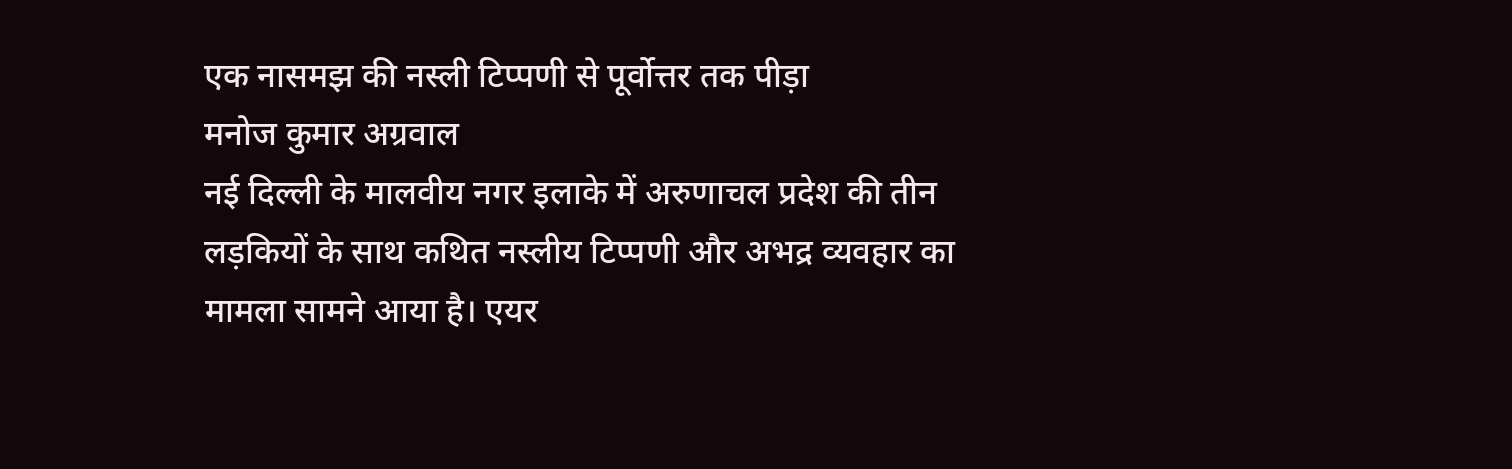एक नासमझ की नस्ली टिप्पणी से पूर्वोत्तर तक पीड़ा
मनोज कुमार अग्रवाल
नई दिल्ली के मालवीय नगर इलाके में अरुणाचल प्रदेश की तीन लड़कियों के साथ कथित नस्लीय टिप्पणी और अभद्र व्यवहार का मामला सामने आया है। एयर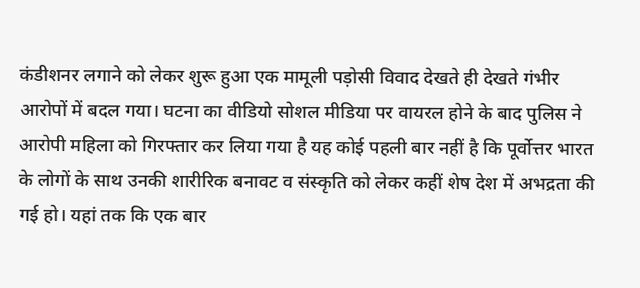कंडीशनर लगाने को लेकर शुरू हुआ एक मामूली पड़ोसी विवाद देखते ही देखते गंभीर आरोपों में बदल गया। घटना का वीडियो सोशल मीडिया पर वायरल होने के बाद पुलिस ने आरोपी महिला को गिरफ्तार कर लिया गया है यह कोई पहली बार नहीं है कि पूर्वोत्तर भारत के लोगों के साथ उनकी शारीरिक बनावट व संस्कृति को लेकर कहीं शेष देश में अभद्रता की गई हो। यहां तक कि एक बार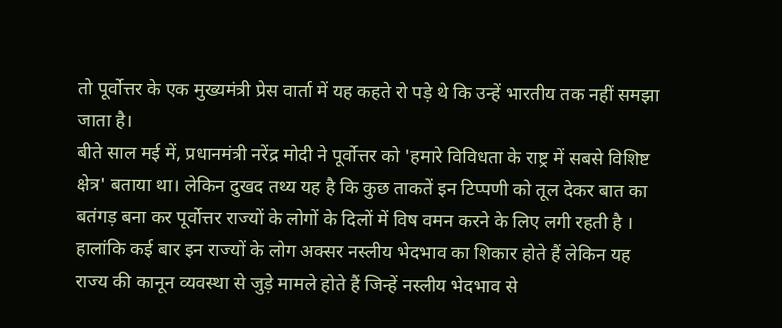तो पूर्वोत्तर के एक मुख्यमंत्री प्रेस वार्ता में यह कहते रो पड़े थे कि उन्हें भारतीय तक नहीं समझा जाता है।
बीते साल मई में, प्रधानमंत्री नरेंद्र मोदी ने पूर्वोत्तर को 'हमारे विविधता के राष्ट्र में सबसे विशिष्ट क्षेत्र' बताया था। लेकिन दुखद तथ्य यह है कि कुछ ताकतें इन टिप्पणी को तूल देकर बात का बतंगड़ बना कर पूर्वोत्तर राज्यों के लोगों के दिलों में विष वमन करने के लिए लगी रहती है । हालांकि कई बार इन राज्यों के लोग अक्सर नस्लीय भेदभाव का शिकार होते हैं लेकिन यह राज्य की कानून व्यवस्था से जुड़े मामले होते हैं जिन्हें नस्लीय भेदभाव से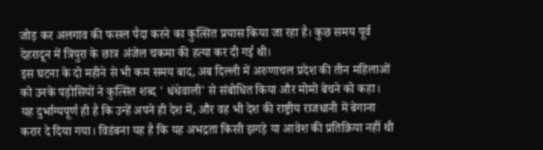जोड़ कर अलगाव की फसल पैदा करने का कुत्सित प्रयास किया जा रहा है। कुछ समय पूर्व देहरादून में त्रिपुरा के छात्र अंजेल चकमा की हत्या कर दी गई थी।
इस घटना के दो महीने से भी कम समय बाद, अब दिल्ली में अरुणाचल प्रदेश की तीन महिलाओं को उनके पड़ोसियों ने कुत्सित शब्द ' धंधेवाली' से संबोधित किया और मोमो बेचने को कहा। यह दुर्भाग्यपूर्ण ही है कि उन्हें अपने ही देश में, और वह भी देश की राष्ट्रीय राजधानी में बेगाना करार दे दिया गया। विडंबना यह है कि यह अभद्रता किसी झगड़े या आवेश की प्रतिक्रिया नहीं थी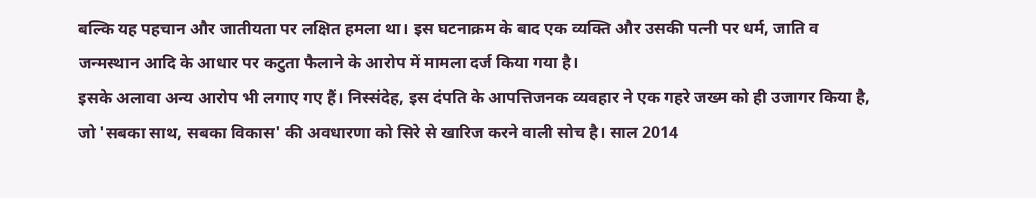बल्कि यह पहचान और जातीयता पर लक्षित हमला था। इस घटनाक्रम के बाद एक व्यक्ति और उसकी पत्नी पर धर्म, जाति व जन्मस्थान आदि के आधार पर कटुता फैलाने के आरोप में मामला दर्ज किया गया है।
इसके अलावा अन्य आरोप भी लगाए गए हैं। निस्संदेह, इस दंपति के आपत्तिजनक व्यवहार ने एक गहरे जख्म को ही उजागर किया है, जो 'सबका साथ, सबका विकास' की अवधारणा को सिरे से खारिज करने वाली सोच है। साल 2014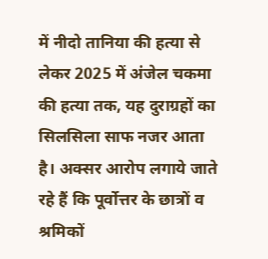में नीदो तानिया की हत्या से लेकर 2025 में अंजेल चकमा की हत्या तक, यह दुराग्रहों का सिलसिला साफ नजर आता है। अक्सर आरोप लगाये जाते रहे हैं कि पूर्वोत्तर के छात्रों व श्रमिकों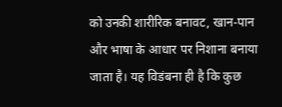को उनकी शारीरिक बनावट, खान-पान और भाषा के आधार पर निशाना बनाया जाता है। यह विडंबना ही है कि कुछ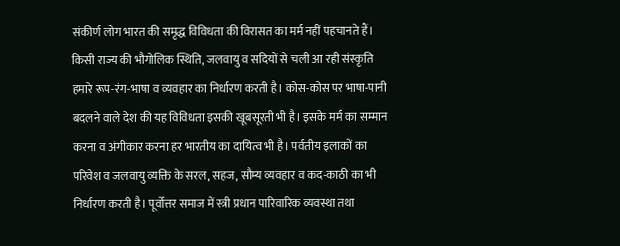संकीर्ण लोग भारत की समृद्ध विविधता की विरासत का मर्म नहीं पहचानते हैं।
किसी राज्य की भौगोलिक स्थिति, जलवायु व सदियों से चली आ रही संस्कृति हमारे रूप-रंग-भाषा व व्यवहार का निर्धारण करती है। कोस-कोस पर भाषा-पानी बदलने वाले देश की यह विविधता इसकी खूबसूरती भी है। इसके मर्म का सम्मान करना व अंगीकार करना हर भारतीय का दायित्व भी है। पर्वतीय इलाकों का परिवेश व जलवायु व्यक्ति के सरल, सहज, सौम्य व्यवहार व कद-काठी का भी निर्धारण करती है। पूर्वोत्तर समाज में स्त्री प्रधान पारिवारिक व्यवस्था तथा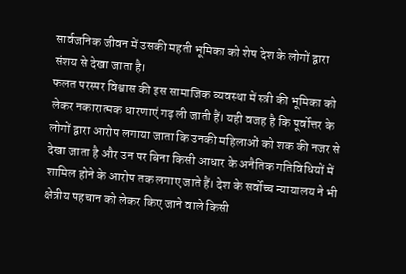सार्वजनिक जीवन में उसकी महती भूमिका को शेष देश के लोगों द्वारा संशय से देखा जाता है।
फलत परस्पर विश्वास की इस सामाजिक व्यवस्था में स्त्री की भूमिका को लेकर नकारात्मक धारणाएं गढ़ ली जाती हैं। यही वजह है कि पूर्वोत्तर के लोगों द्वारा आरोप लगाया जाता कि उनकी महिलाओं को शक की नजर से देखा जाता है और उन पर बिना किसी आधार के अनैतिक गतिविधियों में शामिल होने के आरोप तक लगाए जाते हैं। देश के सर्वोच्च न्यायालय ने भी क्षेत्रीय पहचान को लेकर किए जाने वाले किसी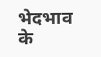भेदभाव के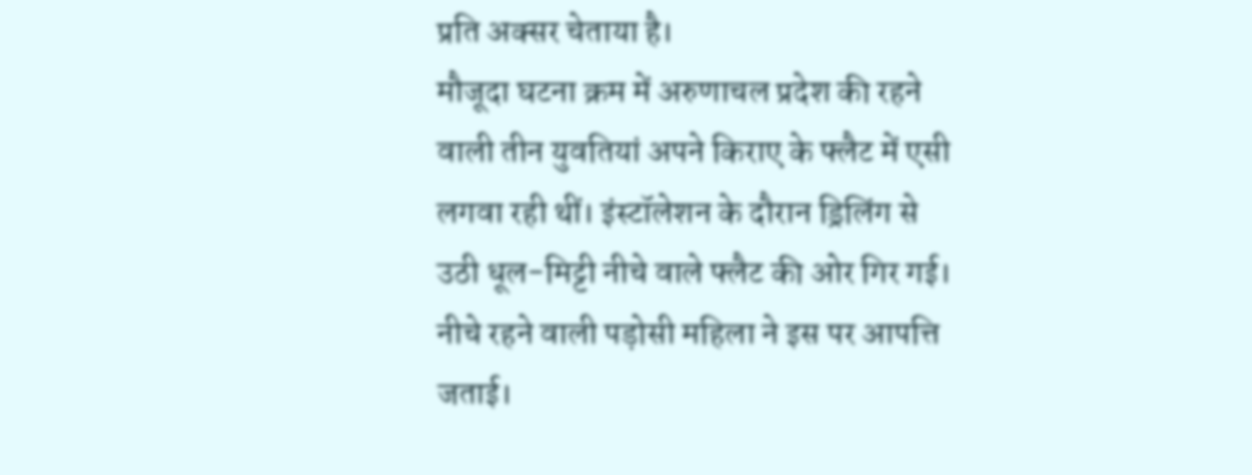प्रति अक्सर चेताया है।
मौजूदा घटना क्रम में अरुणाचल प्रदेश की रहने वाली तीन युवतियां अपने किराए के फ्लैट में एसी लगवा रही थीं। इंस्टॉलेशन के दौरान ड्रिलिंग से उठी धूल-मिट्टी नीचे वाले फ्लैट की ओर गिर गई। नीचे रहने वाली पड़ोसी महिला ने इस पर आपत्ति जताई।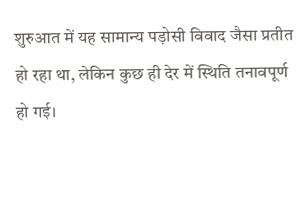शुरुआत में यह सामान्य पड़ोसी विवाद जैसा प्रतीत हो रहा था, लेकिन कुछ ही देर में स्थिति तनावपूर्ण हो गई।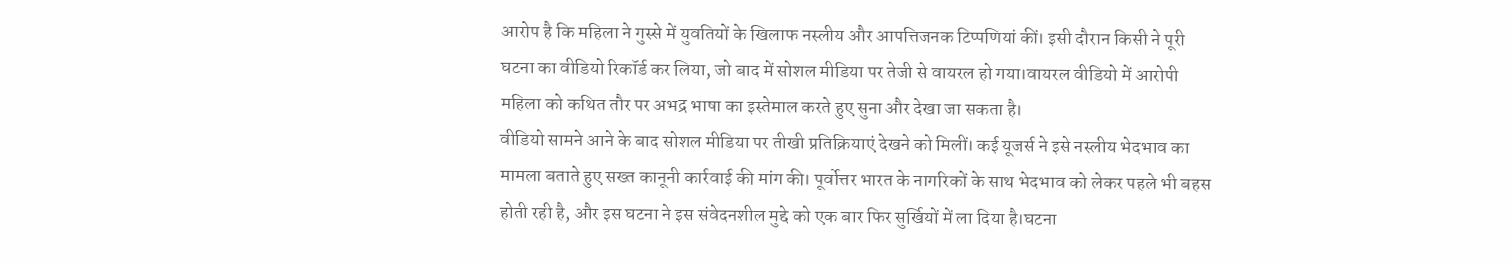आरोप है कि महिला ने गुस्से में युवतियों के खिलाफ नस्लीय और आपत्तिजनक टिप्पणियां कीं। इसी दौरान किसी ने पूरी घटना का वीडियो रिकॉर्ड कर लिया, जो बाद में सोशल मीडिया पर तेजी से वायरल हो गया।वायरल वीडियो में आरोपी महिला को कथित तौर पर अभद्र भाषा का इस्तेमाल करते हुए सुना और देखा जा सकता है।
वीडियो सामने आने के बाद सोशल मीडिया पर तीखी प्रतिक्रियाएं देखने को मिलीं। कई यूजर्स ने इसे नस्लीय भेदभाव का मामला बताते हुए सख्त कानूनी कार्रवाई की मांग की। पूर्वोत्तर भारत के नागरिकों के साथ भेदभाव को लेकर पहले भी बहस होती रही है, और इस घटना ने इस संवेदनशील मुद्दे को एक बार फिर सुर्खियों में ला दिया है।घटना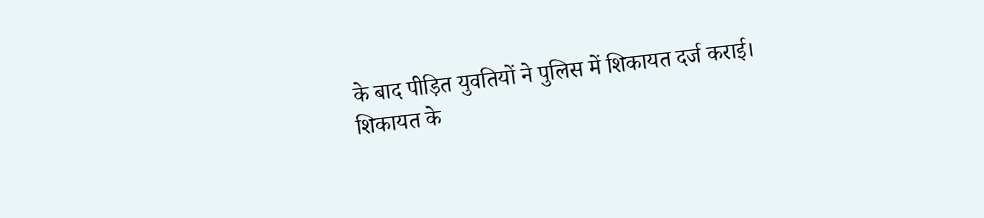के बाद पीड़ित युवतियों ने पुलिस में शिकायत दर्ज कराई। शिकायत के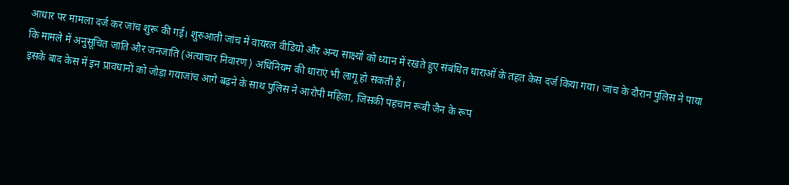आधार पर मामला दर्ज कर जांच शुरू की गई। शुरुआती जांच में वायरल वीडियो और अन्य साक्ष्यों को ध्यान में रखते हुए संबंधित धाराओं के तहत केस दर्ज किया गया। जांच के दौरान पुलिस ने पाया कि मामले में अनुसूचित जाति और जनजाति (अत्याचार निवारण) अधिनियम की धाराएं भी लागू हो सकती हैं।
इसके बाद केस में इन प्रावधानों को जोड़ा गयाजांच आगे बढ़ने के साथ पुलिस ने आरोपी महिला, जिसकी पहचान रूबी जैन के रूप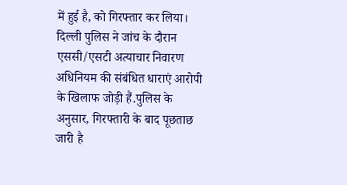में हुई है, को गिरफ्तार कर लिया। दिल्ली पुलिस ने जांच के दौरान एससी/एसटी अत्याचार निवारण अधिनियम की संबंधित धाराएं आरोपी के खिलाफ जोड़ी हैं.पुलिस के अनुसार, गिरफ्तारी के बाद पूछताछ जारी है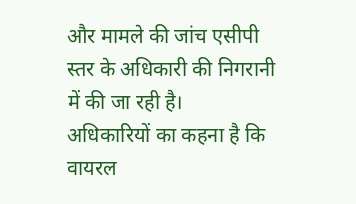और मामले की जांच एसीपी स्तर के अधिकारी की निगरानी में की जा रही है।
अधिकारियों का कहना है कि वायरल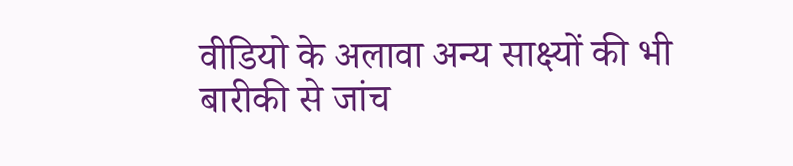वीडियो के अलावा अन्य साक्ष्यों की भी बारीकी से जांच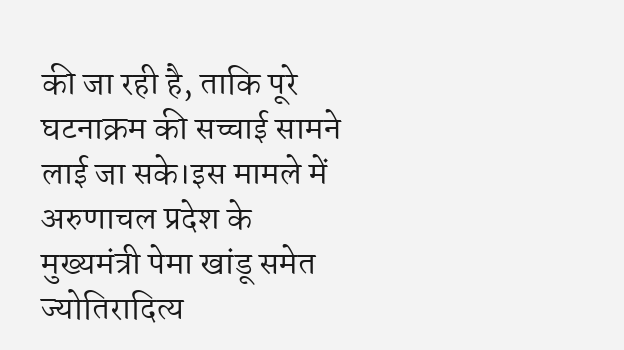की जा रही है, ताकि पूरे घटनाक्रम की सच्चाई सामने लाई जा सके।इस मामले में अरुणाचल प्रदेश के मुख्यमंत्री पेमा खांडू समेत ज्योतिरादित्य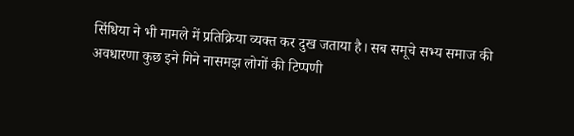सिंधिया ने भी मामले में प्रतिक्रिया व्यक्त कर दुख जताया है। सब समूचे सभ्य समाज की अवधारणा कुछ इने गिने नासमझ लोगों की टिप्पणी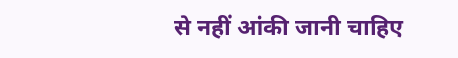से नहीं आंकी जानी चाहिए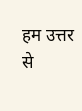हम उत्तर से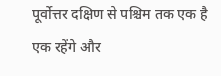पूर्वोत्तर दक्षिण से पश्चिम तक एक है एक रहेंगे और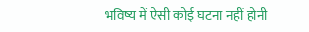भविष्य में ऐसी कोई घटना नहीं होनी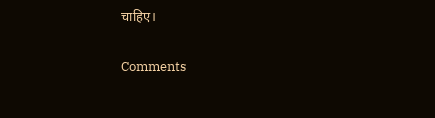चाहिए।

Comments